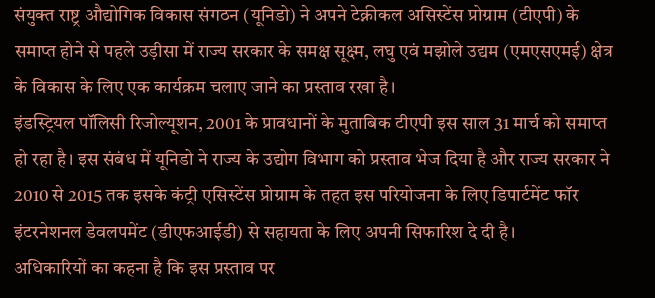संयुक्त राष्ट्र औद्योगिक विकास संगठन (यूनिडो) ने अपने टेक्नीकल असिस्टेंस प्रोग्राम (टीएपी) के समाप्त होने से पहले उड़ीसा में राज्य सरकार के समक्ष सूक्ष्म, लघु एवं मझोले उद्यम (एमएसएमई) क्षेत्र के विकास के लिए एक कार्यक्रम चलाए जाने का प्रस्ताव रखा है।
इंडस्ट्रियल पॉलिसी रिजोल्यूशन, 2001 के प्रावधानों के मुताबिक टीएपी इस साल 31 मार्च को समाप्त हो रहा है। इस संबंध में यूनिडो ने राज्य के उद्योग विभाग को प्रस्ताव भेज दिया है और राज्य सरकार ने 2010 से 2015 तक इसके कंट्री एसिस्टेंस प्रोग्राम के तहत इस परियोजना के लिए डिपार्टमेंट फॉर इंटरनेशनल डेवलपमेंट (डीएफआईडी) से सहायता के लिए अपनी सिफारिश दे दी है।
अधिकारियों का कहना है कि इस प्रस्ताव पर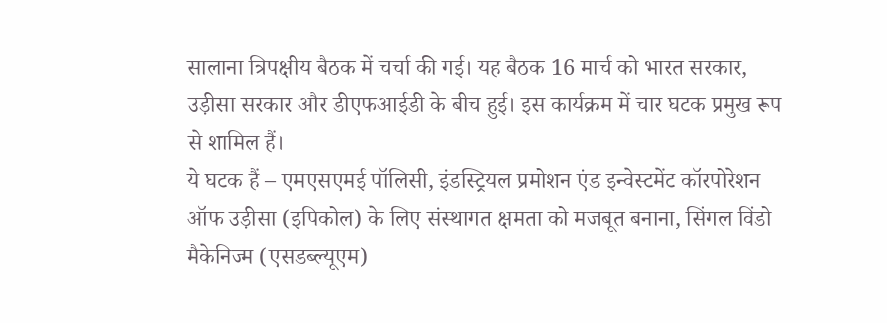सालाना त्रिपक्षीय बैठक में चर्चा की गई। यह बैठक 16 मार्च को भारत सरकार, उड़ीसा सरकार और डीएफआईडी के बीच हुई। इस कार्यक्रम में चार घटक प्रमुख रूप से शामिल हैं।
ये घटक हैं – एमएसएमई पॉलिसी, इंडस्ट्रियल प्रमोशन एंड इन्वेस्टमेंट कॉरपोरेशन ऑफ उड़ीसा (इपिकोल) के लिए संस्थागत क्षमता को मजबूत बनाना, सिंगल विंडो मैकेनिज्म (एसडब्ल्यूएम)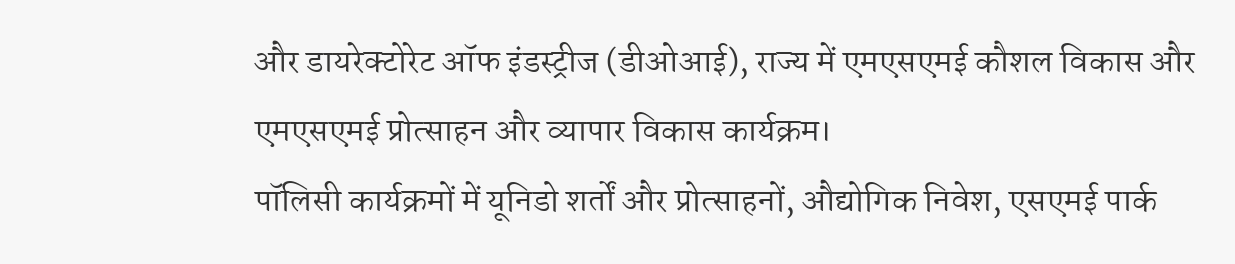और डायरेक्टोरेट ऑफ इंडस्ट्रीज (डीओआई), राज्य में एमएसएमई कौशल विकास और एमएसएमई प्रोत्साहन और व्यापार विकास कार्यक्रम।
पॉलिसी कार्यक्रमों में यूनिडो शर्तों और प्रोत्साहनों, औद्योगिक निवेश, एसएमई पार्क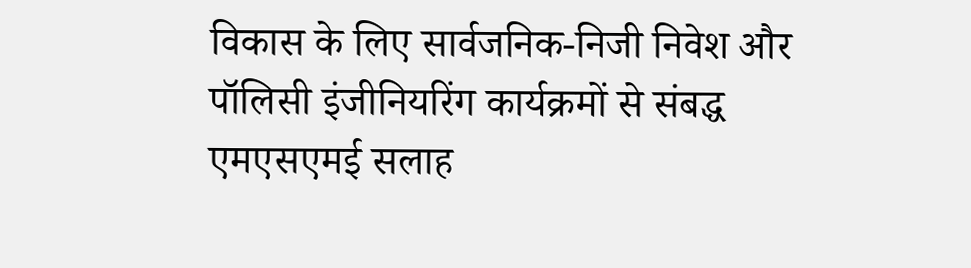विकास के लिए सार्वजनिक-निजी निवेश और पॉलिसी इंजीनियरिंग कार्यक्रमों से संबद्ध एमएसएमई सलाह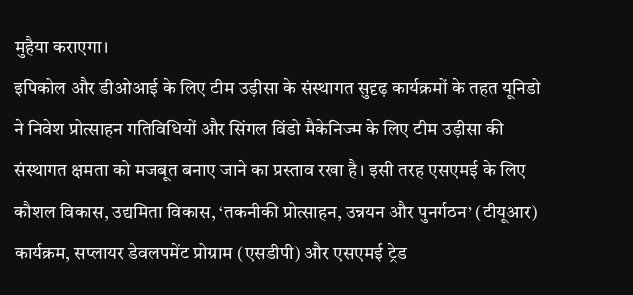मुहैया कराएगा।
इपिकोल और डीओआई के लिए टीम उड़ीसा के संस्थागत सुदृढ़ कार्यक्रमों के तहत यूनिडो ने निवेश प्रोत्साहन गतिविधियों और सिंगल विंडो मैकेनिज्म के लिए टीम उड़ीसा की संस्थागत क्षमता को मजबूत बनाए जाने का प्रस्ताव रखा है। इसी तरह एसएमई के लिए कौशल विकास, उद्यमिता विकास, ‘तकनीकी प्रोत्साहन, उन्नयन और पुनर्गठन’ (टीयूआर) कार्यक्रम, सप्लायर डेवलपमेंट प्रोग्राम (एसडीपी) और एसएमई ट्रेड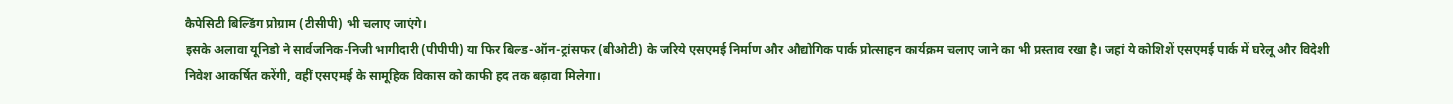कैपेसिटी बिल्डिंग प्रोग्राम (टीसीपी) भी चलाए जाएंगे।
इसके अलावा यूनिडो ने सार्वजनिक-निजी भागीदारी (पीपीपी) या फिर बिल्ड-ऑन-ट्रांसफर (बीओटी) के जरिये एसएमई निर्माण और औद्योगिक पार्क प्रोत्साहन कार्यक्रम चलाए जाने का भी प्रस्ताव रखा है। जहां ये कोशिशें एसएमई पार्क में घरेलू और विदेशी निवेश आकर्षित करेंगी, वहीं एसएमई के सामूहिक विकास को काफी हद तक बढ़ावा मिलेगा।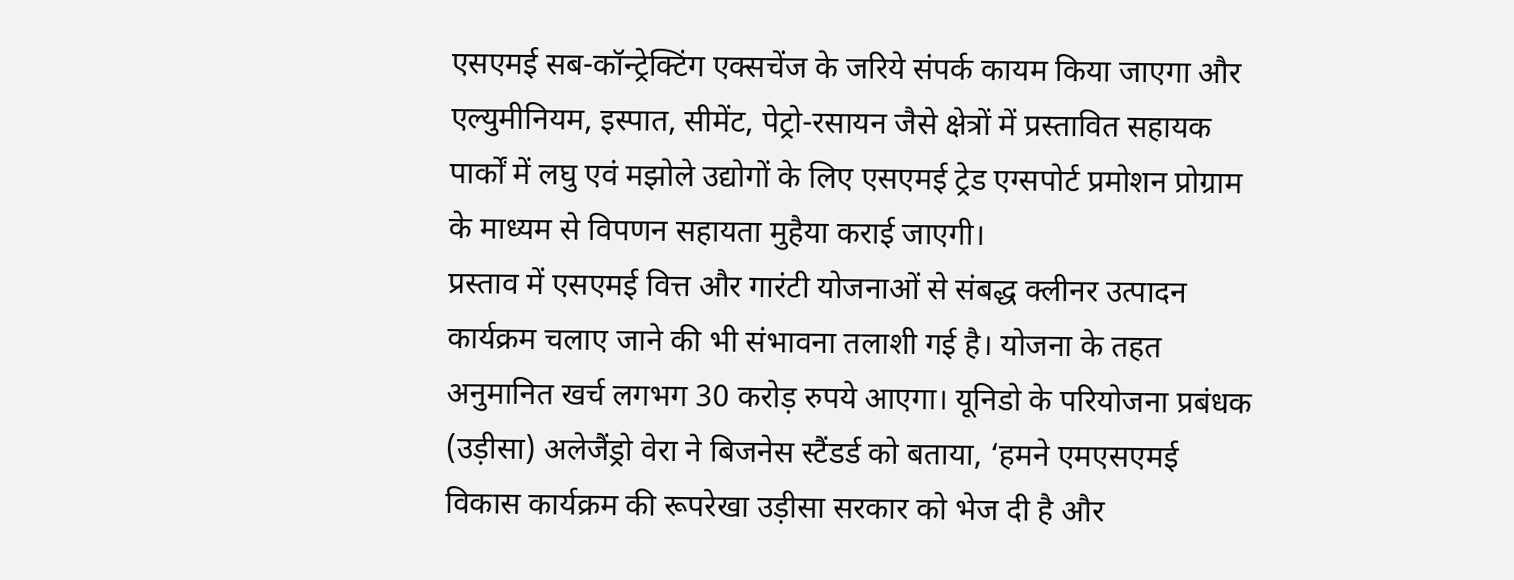एसएमई सब-कॉन्ट्रेक्टिंग एक्सचेंज के जरिये संपर्क कायम किया जाएगा और एल्युमीनियम, इस्पात, सीमेंट, पेट्रो-रसायन जैसे क्षेत्रों में प्रस्तावित सहायक पार्कों में लघु एवं मझोले उद्योगों के लिए एसएमई ट्रेड एग्सपोर्ट प्रमोशन प्रोग्राम के माध्यम से विपणन सहायता मुहैया कराई जाएगी।
प्रस्ताव में एसएमई वित्त और गारंटी योजनाओं से संबद्ध क्लीनर उत्पादन कार्यक्रम चलाए जाने की भी संभावना तलाशी गई है। योजना के तहत अनुमानित खर्च लगभग 30 करोड़ रुपये आएगा। यूनिडो के परियोजना प्रबंधक (उड़ीसा) अलेजैंड्रो वेरा ने बिजनेस स्टैंडर्ड को बताया, ‘हमने एमएसएमई विकास कार्यक्रम की रूपरेखा उड़ीसा सरकार को भेज दी है और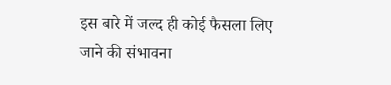इस बारे में जल्द ही कोई फैसला लिए जाने की संभावना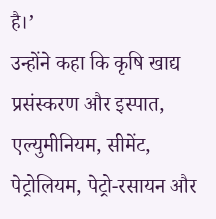है।’
उन्होंने कहा कि कृषि खाद्य प्रसंस्करण और इस्पात, एल्युमीनियम, सीमेंट, पेट्रोलियम, पेट्रो-रसायन और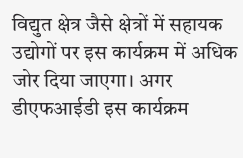विद्युत क्षेत्र जैसे क्षेत्रों में सहायक उद्योगों पर इस कार्यक्रम में अधिक जोर दिया जाएगा। अगर डीएफआईडी इस कार्यक्रम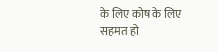के लिए कोष के लिए सहमत हो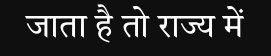जाता है तो राज्य में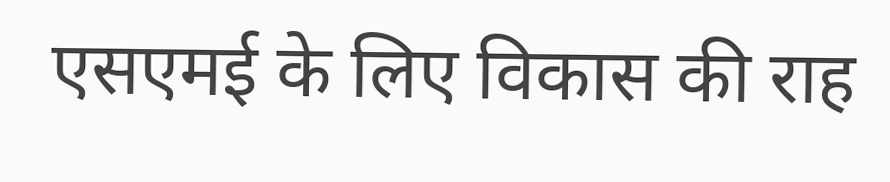एसएमई के लिए विकास की राह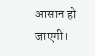आसान हो जाएगी।